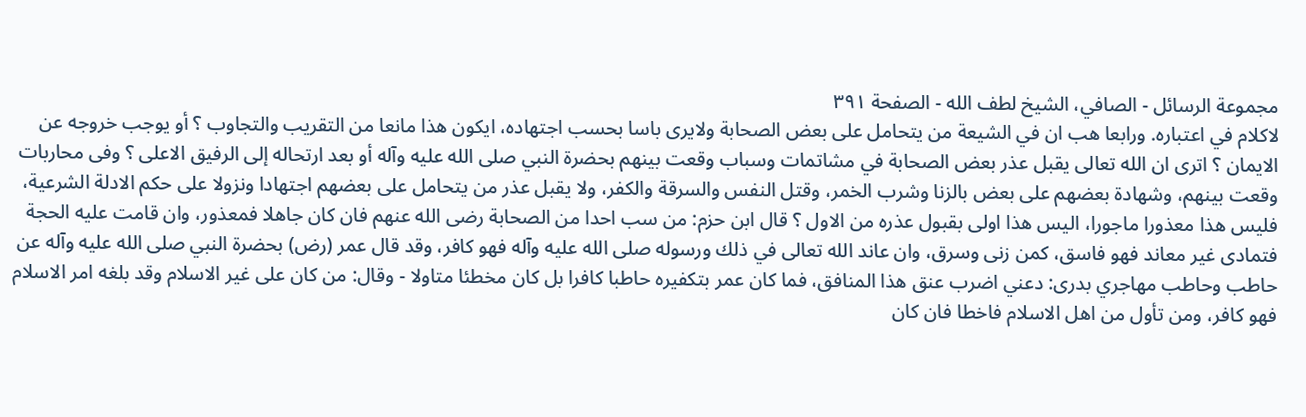مجموعة الرسائل - الصافي، الشيخ لطف الله - الصفحة ٣٩١
لاكلام في اعتباره. ورابعا هب ان في الشيعة من يتحامل على بعض الصحابة ولايرى باسا بحسب اجتهاده، ايكون هذا مانعا من التقريب والتجاوب ؟ أو يوجب خروجه عن الايمان ؟ اترى ان الله تعالى يقبل عذر بعض الصحابة في مشاتمات وسباب وقعت بينهم بحضرة النبي صلى الله عليه وآله أو بعد ارتحاله إلى الرفيق الاعلى ؟ وفى محاربات وقعت بينهم، وشهادة بعضهم على بعض بالزنا وشرب الخمر، وقتل النفس والسرقة والكفر، ولا يقبل عذر من يتحامل على بعضهم اجتهادا ونزولا على حكم الادلة الشرعية، فليس هذا معذورا ماجورا، اليس هذا اولى بقبول عذره من الاول ؟ قال ابن حزم: من سب احدا من الصحابة رضى الله عنهم فان كان جاهلا فمعذور، وان قامت عليه الحجة فتمادى غير معاند فهو فاسق، كمن زنى وسرق، وان عاند الله تعالى في ذلك ورسوله صلى الله عليه وآله فهو كافر، وقد قال عمر (رض) بحضرة النبي صلى الله عليه وآله عن حاطب وحاطب مهاجري بدرى: دعني اضرب عنق هذا المنافق، فما كان عمر بتكفيره حاطبا كافرا بل كان مخطئا متاولا - وقال: من كان على غير الاسلام وقد بلغه امر الاسلام فهو كافر، ومن تأول من اهل الاسلام فاخطا فان كان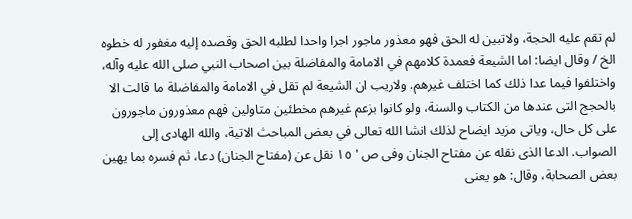لم تقم عليه الحجة، ولاتبين له الحق فهو معذور ماجور اجرا واحدا لطلبه الحق وقصده إليه مغفور له خطوه الخ / وقال ايضا: اما الشيعة فعمدة كلامهم في الامامة والمفاضلة بين اصحاب النبي صلى الله عليه وآله، واختلفوا فيما عدا ذلك كما اختلف غيرهم. ولاريب ان الشيعة لم تقل في الامامة والمفاضلة ما قالت الا بالحجج التى عندها من الكتاب والسنة، ولو كانوا بزعم غيرهم مخطئين متاولين فهم معذورون ماجورون على كل حال، وياتى مزيد ايضاح لذلك انشا الله تعالى في بعض المباحث الاتية، والله الهادى إلى الصواب. الدعا الذى نقله عن مفتاح الجنان وفى ص ' ١٥ نقل عن (مفتاح الجنان) دعا، ثم فسره بما يهين بعض الصحابة، وقال: هو يعنى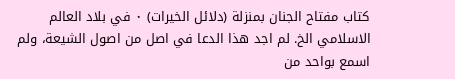كتاب مفتاح الجنان بمنزلة (دلائل الخيرات) ٠ في بلاد العالم الاسلامي الخ. لم اجد هذا الدعا في اصل من اصول الشيعة، ولم اسمع بواحد من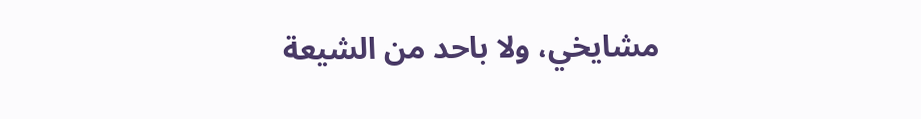مشايخي، ولا باحد من الشيعة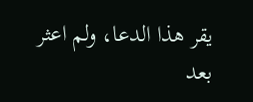يقر هذا الدعا، ولم اعثر بعد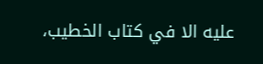عليه الا في كتاب الخطيب،